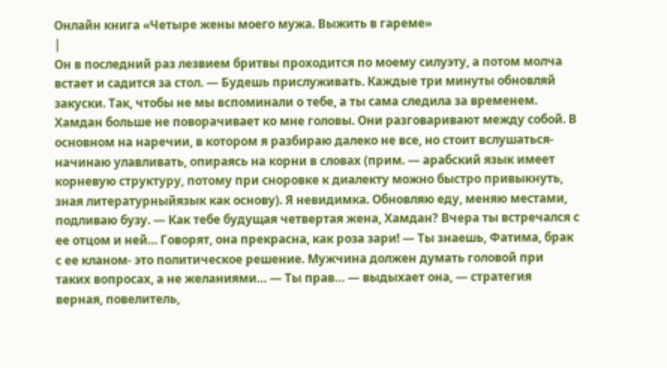Онлайн книга «Четыре жены моего мужа. Выжить в гареме»
|
Он в последний раз лезвием бритвы проходится по моему силуэту, а потом молча встает и садится за стол. — Будешь прислуживать. Каждые три минуты обновляй закуски. Так, чтобы не мы вспоминали о тебе, а ты сама следила за временем. Хамдан больше не поворачивает ко мне головы. Они разговаривают между собой. В основном на наречии, в котором я разбираю далеко не все, но стоит вслушаться- начинаю улавливать, опираясь на корни в словах (прим. — арабский язык имеет корневую структуру, потому при сноровке к диалекту можно быстро привыкнуть, зная литературныйязык как основу). Я невидимка. Обновляю еду, меняю местами, подливаю бузу. — Как тебе будущая четвертая жена, Хамдан? Вчера ты встречался с ее отцом и ней… Говорят, она прекрасна, как роза зари! — Ты знаешь, Фатима, брак с ее кланом- это политическое решение. Мужчина должен думать головой при таких вопросах, а не желаниями… — Ты прав… — выдыхает она, — стратегия верная, повелитель,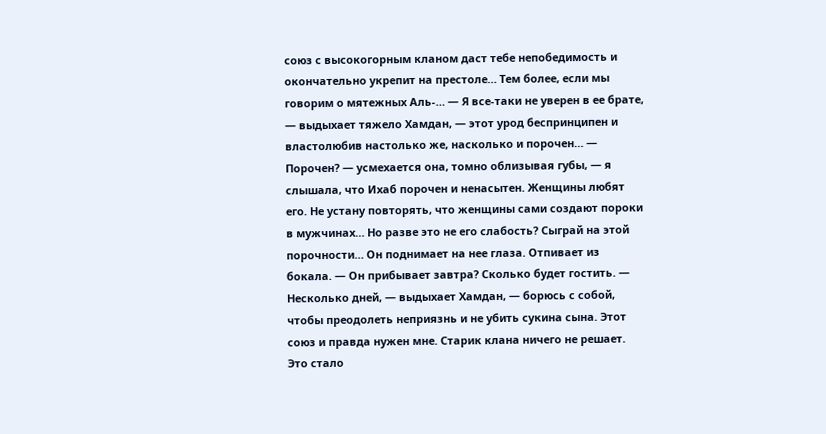союз с высокогорным кланом даст тебе непобедимость и окончательно укрепит на престоле… Тем более, если мы говорим о мятежных Аль-… — Я все-таки не уверен в ее брате, — выдыхает тяжело Хамдан, — этот урод беспринципен и властолюбив настолько же, насколько и порочен… — Порочен? — усмехается она, томно облизывая губы, — я слышала, что Ихаб порочен и ненасытен. Женщины любят его. Не устану повторять, что женщины сами создают пороки в мужчинах… Но разве это не его слабость? Сыграй на этой порочности… Он поднимает на нее глаза. Отпивает из бокала. — Он прибывает завтра? Сколько будет гостить. — Несколько дней, — выдыхает Хамдан, — борюсь с собой, чтобы преодолеть неприязнь и не убить сукина сына. Этот союз и правда нужен мне. Старик клана ничего не решает. Это стало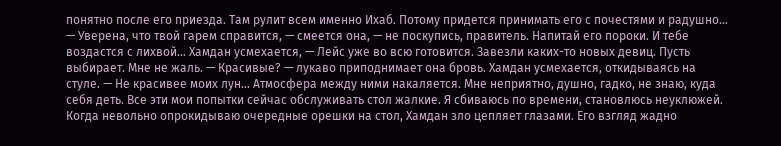понятно после его приезда. Там рулит всем именно Ихаб. Потому придется принимать его с почестями и радушно… — Уверена, что твой гарем справится, — смеется она, — не поскупись, правитель. Напитай его пороки. И тебе воздастся с лихвой… Хамдан усмехается, — Лейс уже во всю готовится. Завезли каких-то новых девиц. Пусть выбирает. Мне не жаль. — Красивые? — лукаво приподнимает она бровь. Хамдан усмехается, откидываясь на стуле. — Не красивее моих лун… Атмосфера между ними накаляется. Мне неприятно, душно, гадко, не знаю, куда себя деть. Все эти мои попытки сейчас обслуживать стол жалкие. Я сбиваюсь по времени, становлюсь неуклюжей. Когда невольно опрокидываю очередные орешки на стол, Хамдан зло цепляет глазами. Его взгляд жадно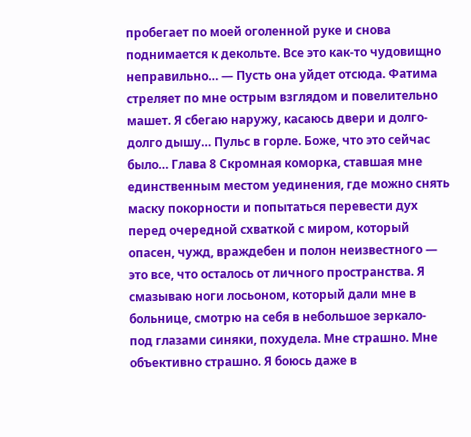пробегает по моей оголенной руке и снова поднимается к декольте. Все это как-то чудовищно неправильно… — Пусть она уйдет отсюда. Фатима стреляет по мне острым взглядом и повелительно машет. Я сбегаю наружу, касаюсь двери и долго-долго дышу… Пульс в горле. Боже, что это сейчас было… Глава 8 Скромная коморка, ставшая мне единственным местом уединения, где можно снять маску покорности и попытаться перевести дух перед очередной схваткой с миром, который опасен, чужд, враждебен и полон неизвестного — это все, что осталось от личного пространства. Я смазываю ноги лосьоном, который дали мне в больнице, смотрю на себя в небольшое зеркало- под глазами синяки, похудела. Мне страшно. Мне объективно страшно. Я боюсь даже в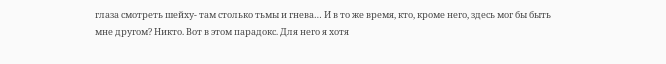глаза смотреть шейху- там столько тьмы и гнева… И в то же время, кто, кроме него, здесь мог бы быть мне другом? Никто. Вот в этом парадокс. Для него я хотя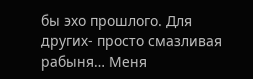бы эхо прошлого. Для других- просто смазливая рабыня… Меня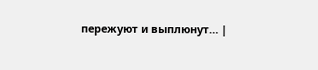пережуют и выплюнут… |